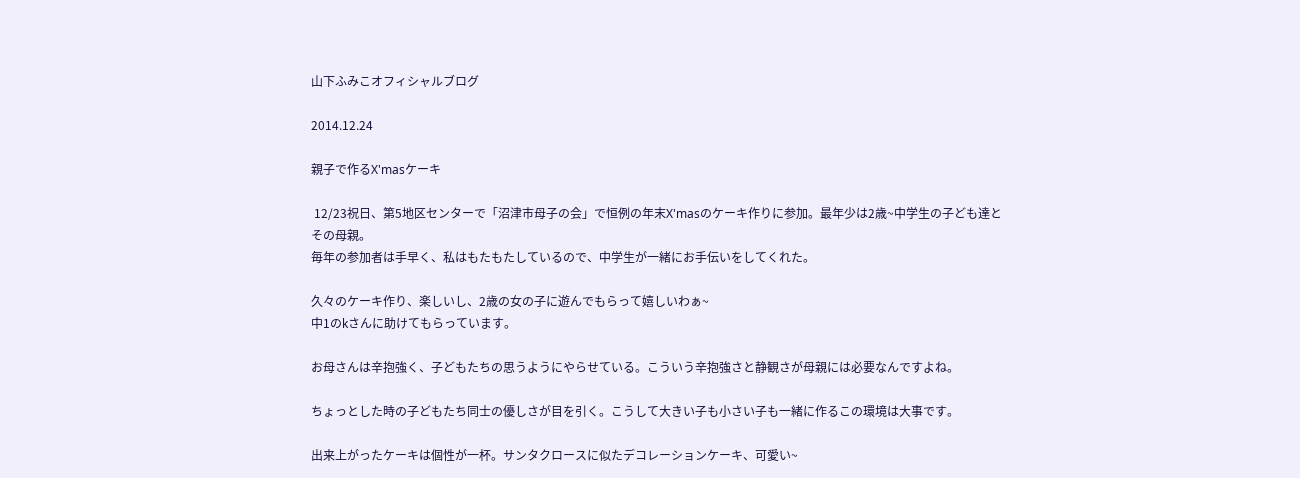山下ふみこオフィシャルブログ

2014.12.24

親子で作るX'masケーキ

 12/23祝日、第5地区センターで「沼津市母子の会」で恒例の年末X'masのケーキ作りに参加。最年少は2歳~中学生の子ども達とその母親。
毎年の参加者は手早く、私はもたもたしているので、中学生が一緒にお手伝いをしてくれた。

久々のケーキ作り、楽しいし、2歳の女の子に遊んでもらって嬉しいわぁ~
中1のkさんに助けてもらっています。

お母さんは辛抱強く、子どもたちの思うようにやらせている。こういう辛抱強さと静観さが母親には必要なんですよね。

ちょっとした時の子どもたち同士の優しさが目を引く。こうして大きい子も小さい子も一緒に作るこの環境は大事です。

出来上がったケーキは個性が一杯。サンタクロースに似たデコレーションケーキ、可愛い~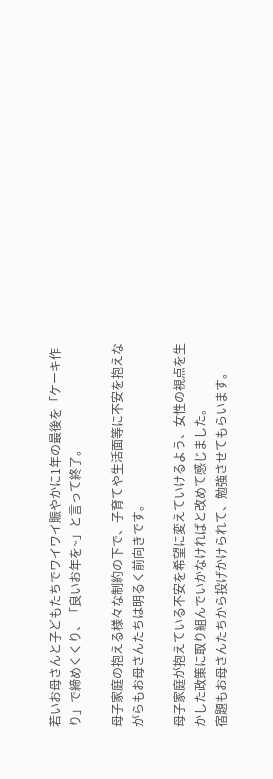若いお母さんと子どもたちでワイワイ賑やかに1年の最後を「ケーキ作り」で締めくくり、「良いお年を~」と言って終了。

母子家庭の抱える様々な制約の下で、子育てや生活面等に不安を抱えながらもお母さんたちは明るく前向きです。

母子家庭が抱えている不安を希望に変えていけるよう、女性の視点を生かした政策に取り組んでいかなければと改めて感じました。
宿題もお母さんたちから投げかけられて、勉強させてもらいます。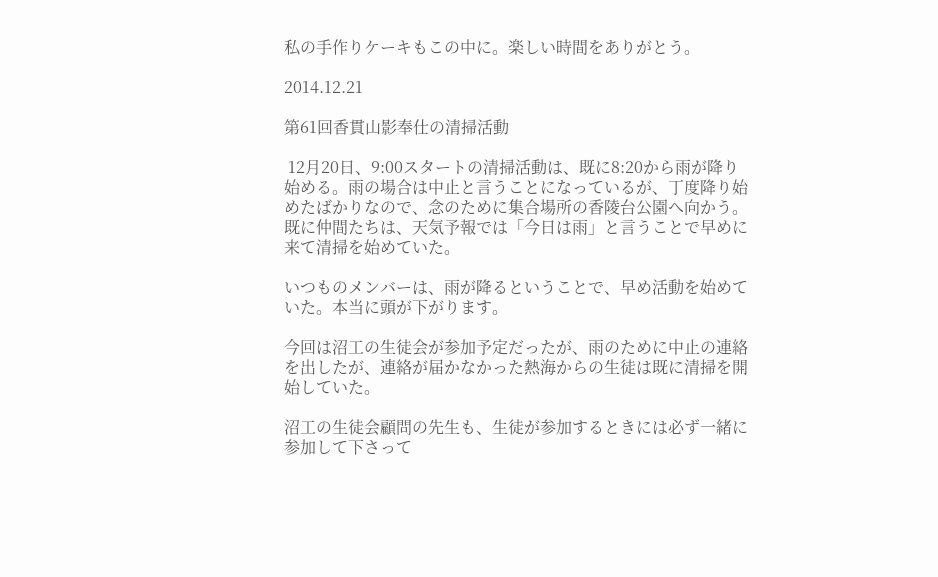私の手作りケーキもこの中に。楽しい時間をありがとう。

2014.12.21

第61回香貫山影奉仕の清掃活動

 12月20日、9:00スタートの清掃活動は、既に8:20から雨が降り始める。雨の場合は中止と言うことになっているが、丁度降り始めたばかりなので、念のために集合場所の香陵台公園へ向かう。
既に仲間たちは、天気予報では「今日は雨」と言うことで早めに来て清掃を始めていた。

いつものメンバーは、雨が降るということで、早め活動を始めていた。本当に頭が下がります。

今回は沼工の生徒会が参加予定だったが、雨のために中止の連絡を出したが、連絡が届かなかった熱海からの生徒は既に清掃を開始していた。

沼工の生徒会顧問の先生も、生徒が参加するときには必ず一緒に参加して下さって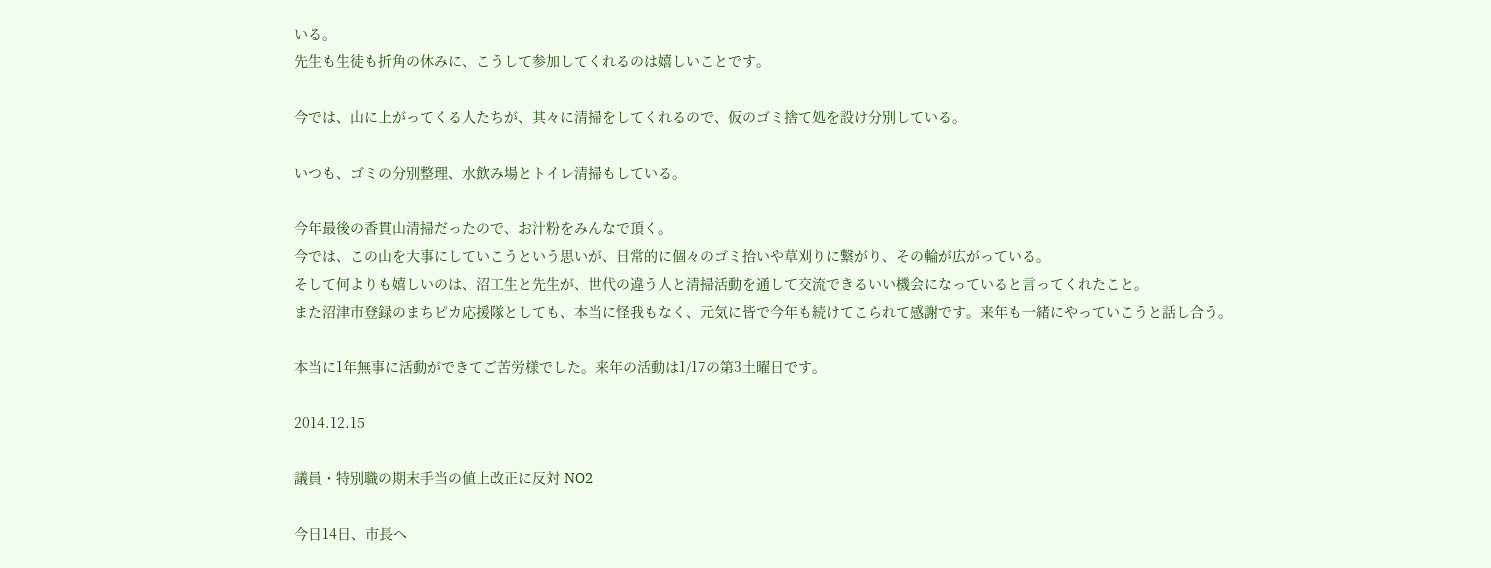いる。
先生も生徒も折角の休みに、こうして参加してくれるのは嬉しいことです。

今では、山に上がってくる人たちが、其々に清掃をしてくれるので、仮のゴミ捨て処を設け分別している。

いつも、ゴミの分別整理、水飲み場とトイレ清掃もしている。

今年最後の香貫山清掃だったので、お汁粉をみんなで頂く。
今では、この山を大事にしていこうという思いが、日常的に個々のゴミ拾いや草刈りに繋がり、その輪が広がっている。
そして何よりも嬉しいのは、沼工生と先生が、世代の違う人と清掃活動を通して交流できるいい機会になっていると言ってくれたこと。
また沼津市登録のまちピカ応援隊としても、本当に怪我もなく、元気に皆で今年も続けてこられて感謝です。来年も一緒にやっていこうと話し合う。

本当に1年無事に活動ができてご苦労様でした。来年の活動は1/17の第3土曜日です。

2014.12.15

議員・特別職の期末手当の値上改正に反対 NO2

今日14日、市長へ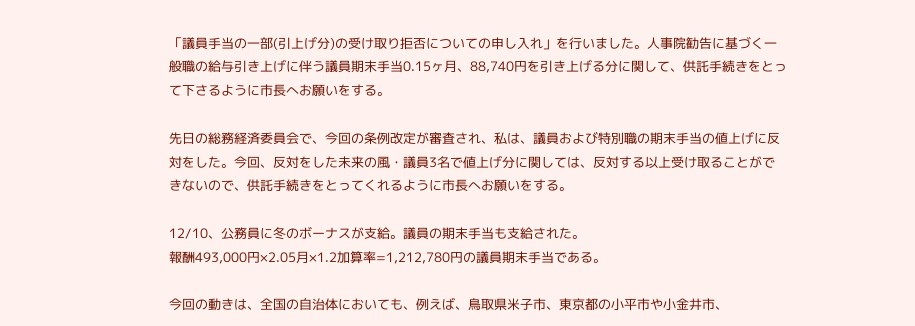「議員手当の一部(引上げ分)の受け取り拒否についての申し入れ」を行いました。人事院勧告に基づく一般職の給与引き上げに伴う議員期末手当0.15ヶ月、88,740円を引き上げる分に関して、供託手続きをとって下さるように市長へお願いをする。

先日の総務経済委員会で、今回の条例改定が審査され、私は、議員および特別職の期末手当の値上げに反対をした。今回、反対をした未来の風・議員3名で値上げ分に関しては、反対する以上受け取ることができないので、供託手続きをとってくれるように市長へお願いをする。

12/10、公務員に冬のボーナスが支給。議員の期末手当も支給された。
報酬493,000円×2.05月×1.2加算率=1,212,780円の議員期末手当である。

今回の動きは、全国の自治体においても、例えば、鳥取県米子市、東京都の小平市や小金井市、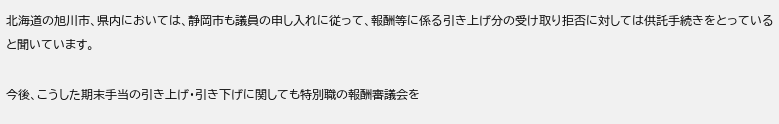北海道の旭川市、県内においては、静岡市も議員の申し入れに従って、報酬等に係る引き上げ分の受け取り拒否に対しては供託手続きをとっていると聞いています。

今後、こうした期末手当の引き上げ・引き下げに関しても特別職の報酬審議会を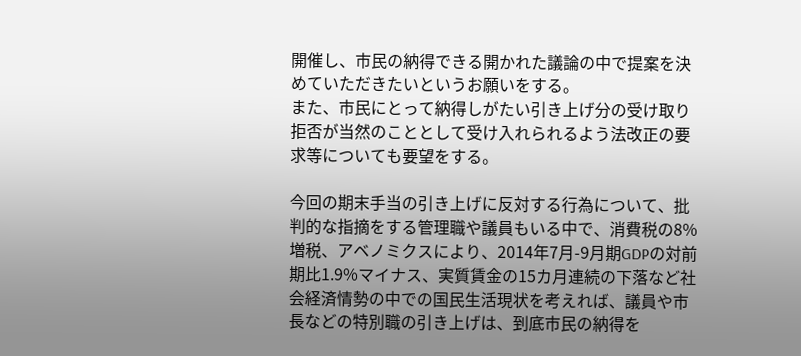開催し、市民の納得できる開かれた議論の中で提案を決めていただきたいというお願いをする。
また、市民にとって納得しがたい引き上げ分の受け取り拒否が当然のこととして受け入れられるよう法改正の要求等についても要望をする。

今回の期末手当の引き上げに反対する行為について、批判的な指摘をする管理職や議員もいる中で、消費税の8%増税、アベノミクスにより、2014年7月-9月期GDPの対前期比1.9%マイナス、実質賃金の15カ月連続の下落など社会経済情勢の中での国民生活現状を考えれば、議員や市長などの特別職の引き上げは、到底市民の納得を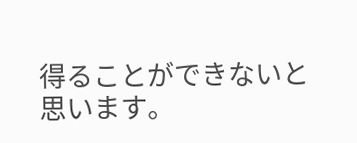得ることができないと思います。